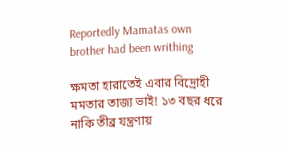Reportedly Mamatas own brother had been writhing

ক্ষমতা হারাতেই এবার বিদ্রোহী মমতার তাজ্য ভাই! ১৩ বছর ধরে নাকি তীব্র যন্ত্রণায়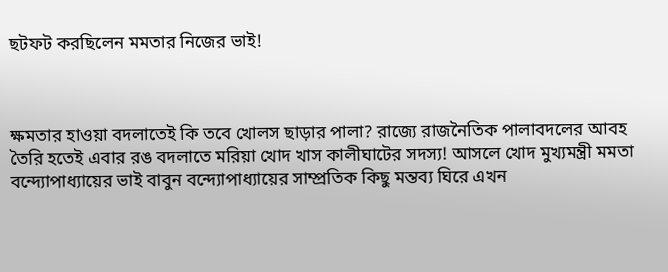ছটফট করছিলেন মমতার নিজের ভাই!



ক্ষমতার হাওয়া বদলাতেই কি তবে খোলস ছাড়ার পালা? রাজ্যে রাজনৈতিক পালাবদলের আবহ তৈরি হতেই এবার রঙ বদলাতে মরিয়া খোদ খাস কালীঘাটের সদস্য! আসলে খোদ মুখ্যমন্ত্রী মমতা বন্দ্যোপাধ্যায়ের ভাই বাবুন বন্দ্যোপাধ্যায়ের সাম্প্রতিক কিছু মন্তব্য ঘিরে এখন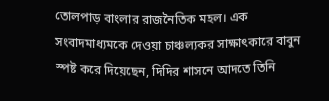তোলপাড় বাংলার রাজনৈতিক মহল। এক সংবাদমাধ্যমকে দেওয়া চাঞ্চল্যকর সাক্ষাৎকারে বাবুন স্পষ্ট করে দিয়েছেন, দিদির শাসনে আদতে তিনি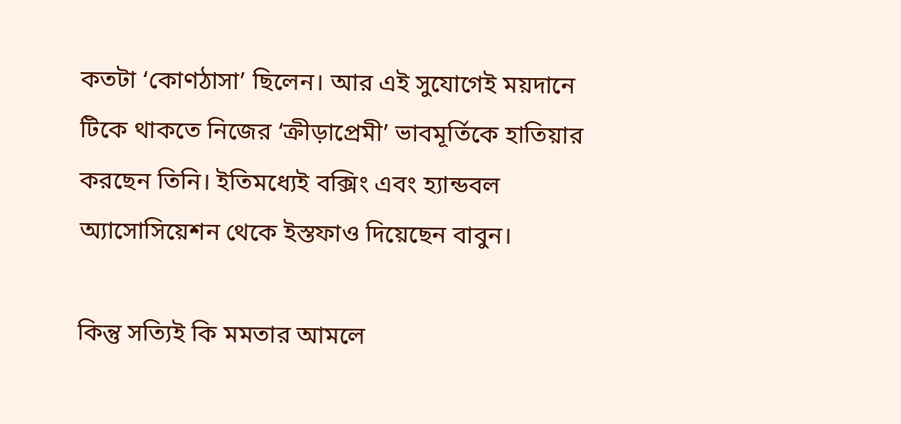কতটা ‘কোণঠাসা’ ছিলেন। আর এই সুযোগেই ময়দানে টিকে থাকতে নিজের ‘ক্রীড়াপ্রেমী’ ভাবমূর্তিকে হাতিয়ার করছেন তিনি। ইতিমধ্যেই বক্সিং এবং হ্যান্ডবল অ্যাসোসিয়েশন থেকে ইস্তফাও দিয়েছেন বাবুন।

কিন্তু সত্যিই কি মমতার আমলে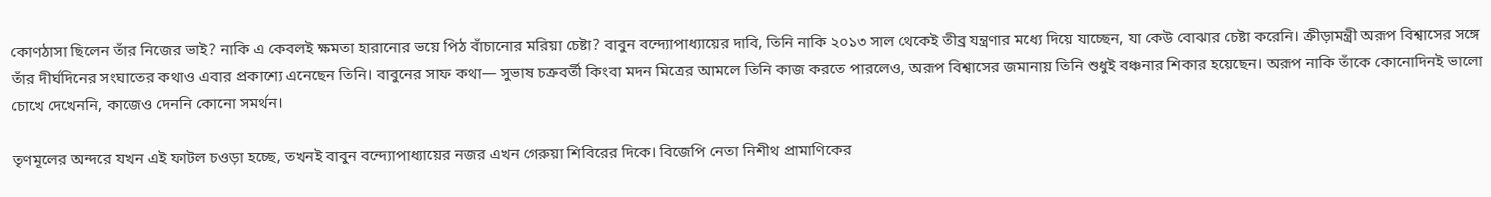কোণঠাসা ছিলেন তাঁর নিজের ভাই? নাকি এ কেবলই ক্ষমতা হারানোর ভয়ে পিঠ বাঁচানোর মরিয়া চেষ্টা? বাবুন বন্দ্যোপাধ্যায়ের দাবি, তিনি নাকি ২০১৩ সাল থেকেই তীব্র যন্ত্রণার মধ্যে দিয়ে যাচ্ছেন, যা কেউ বোঝার চেষ্টা করেনি। ক্রীড়ামন্ত্রী অরূপ বিশ্বাসের সঙ্গে তাঁর দীর্ঘদিনের সংঘাতের কথাও এবার প্রকাশ্যে এনেছেন তিনি। বাবুনের সাফ কথা— সুভাষ চক্রবর্তী কিংবা মদন মিত্রের আমলে তিনি কাজ করতে পারলেও, অরূপ বিশ্বাসের জমানায় তিনি শুধুই বঞ্চনার শিকার হয়েছেন। অরূপ নাকি তাঁকে কোনোদিনই ভালো চোখে দেখেননি, কাজেও দেননি কোনো সমর্থন।

তৃণমূলের অন্দরে যখন এই ফাটল চওড়া হচ্ছে, তখনই বাবুন বন্দ্যোপাধ্যায়ের নজর এখন গেরুয়া শিবিরের দিকে। বিজেপি নেতা নিশীথ প্রামাণিকের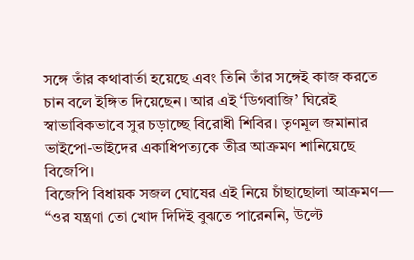সঙ্গে তাঁর কথাবার্তা হয়েছে এবং তিনি তাঁর সঙ্গেই কাজ করতে চান বলে ইঙ্গিত দিয়েছেন। আর এই ‘ডিগবাজি’ ঘিরেই স্বাভাবিকভাবে সুর চড়াচ্ছে বিরোধী শিবির। তৃণমূল জমানার ভাইপো-ভাইদের একাধিপত্যকে তীব্র আক্রমণ শানিয়েছে বিজেপি।
বিজেপি বিধায়ক সজল ঘোষের এই নিয়ে চাঁছাছোলা আক্রমণ— “ওর যন্ত্রণা তো খোদ দিদিই বুঝতে পারেননি, উল্টে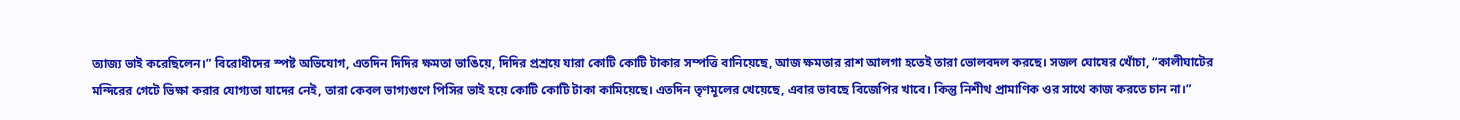ত্যাজ্য ভাই করেছিলেন।” বিরোধীদের স্পষ্ট অভিযোগ, এতদিন দিদির ক্ষমতা ভাঙিয়ে, দিদির প্রশ্রয়ে যারা কোটি কোটি টাকার সম্পত্তি বানিয়েছে, আজ ক্ষমতার রাশ আলগা হতেই তারা ভোলবদল করছে। সজল ঘোষের খোঁচা, “কালীঘাটের মন্দিরের গেটে ভিক্ষা করার যোগ্যতা যাদের নেই, তারা কেবল ভাগ্যগুণে পিসির ভাই হয়ে কোটি কোটি টাকা কামিয়েছে। এতদিন তৃণমূলের খেয়েছে, এবার ভাবছে বিজেপির খাবে। কিন্তু নিশীথ প্রামাণিক ওর সাথে কাজ করতে চান না।”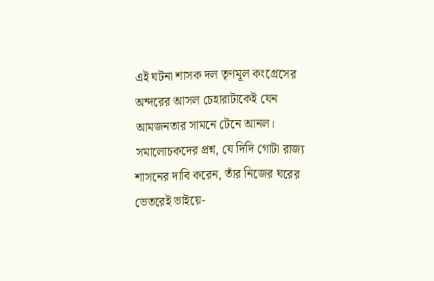এই ঘটনা শাসক দল তৃণমূল কংগ্রেসের অন্দরের আসল চেহারাটাকেই যেন আমজনতার সামনে টেনে আনল। সমালোচকদের প্রশ্ন, যে দিদি গোটা রাজ্য শাসনের দাবি করেন, তাঁর নিজের ঘরের ভেতরেই ভাইয়ে-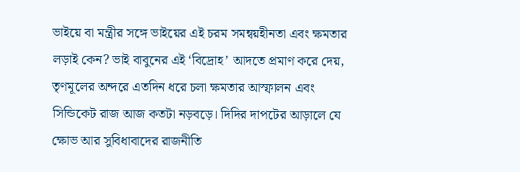ভাইয়ে বা মন্ত্রীর সঙ্গে ভাইয়ের এই চরম সমন্বয়হীনতা এবং ক্ষমতার লড়াই কেন? ভাই বাবুনের এই ‘বিদ্রোহ’ আদতে প্রমাণ করে দেয়, তৃণমূলের অন্দরে এতদিন ধরে চলা ক্ষমতার আস্ফালন এবং সিন্ডিকেট রাজ আজ কতটা নড়বড়ে। দিদির দাপটের আড়ালে যে ক্ষোভ আর সুবিধাবাদের রাজনীতি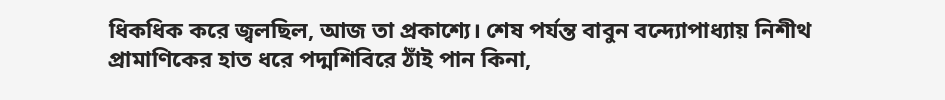ধিকধিক করে জ্বলছিল, আজ তা প্রকাশ্যে। শেষ পর্যন্ত বাবুন বন্দ্যোপাধ্যায় নিশীথ প্রামাণিকের হাত ধরে পদ্মশিবিরে ঠাঁই পান কিনা,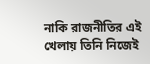নাকি রাজনীতির এই খেলায় তিনি নিজেই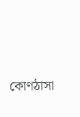কোণঠাসা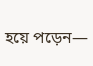হয়ে পড়েন—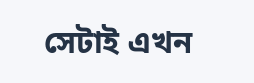সেটাই এখন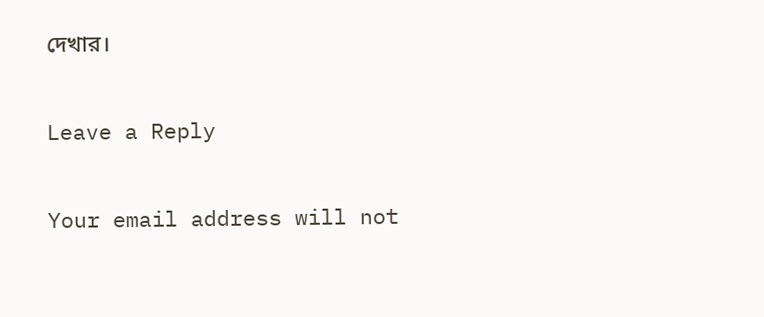দেখার।

Leave a Reply

Your email address will not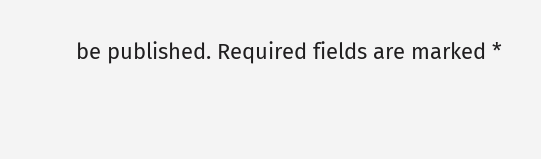be published. Required fields are marked *